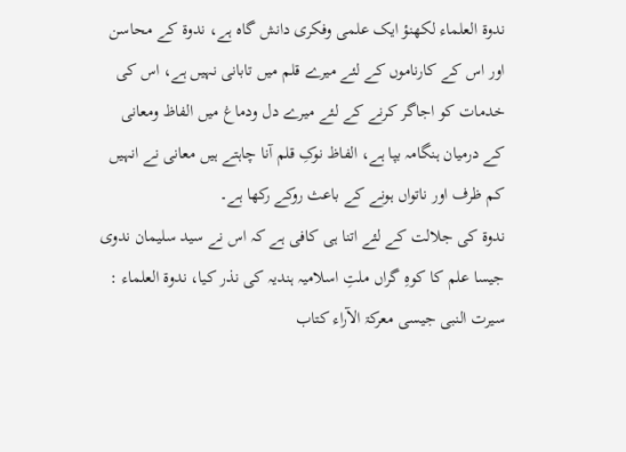ندوۃ العلماء لکھنؤ ایک علمی وفکری دانش گاہ ہے، ندوۃ کے محاسن اور اس کے کارناموں کے لئے میرے قلم میں تابانی نہیں ہے، اس کی خدمات کو اجاگر کرنے کے لئے میرے دل ودماغ میں الفاظ ومعانی کے درمیان ہنگامہ بپا ہے، الفاظ نوکِ قلم آنا چاہتے ہیں معانی نے انہیں کم ظرف اور ناتواں ہونے کے باعث روکے رکھا ہے۔
ندوۃ کی جلالت کے لئے اتنا ہی کافی ہے کہ اس نے سید سلیمان ندوی جیسا علم کا کوہِ گراں ملتِ اسلامیہ ہندیہ کی نذر کیا، ندوۃ العلماء : سیرت النبی جیسی معرکۃ الآراء کتاب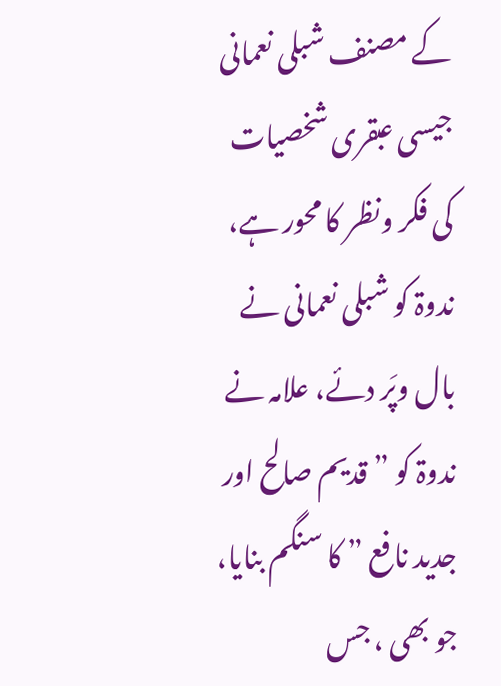کے مصنف شبلی نعمانی جیسی عبقری شخصیات کی فکر ونظر کا محور ہے، ندوۃ کو شبلی نعمانی نے بال وپَر دئے، علامہ نے ندوۃ کو ” قدیم صالح اور جدید نافع ” کا سنگم بنایا، جو بھی ، جس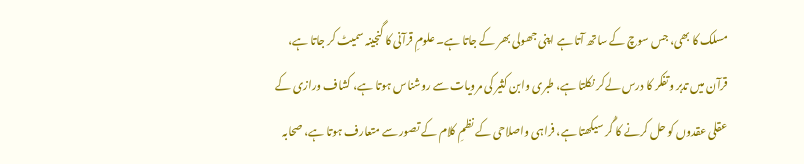مسلک کا بھی، جس سوچ کے ساتھ آتا ہے اپنی جھولی بھر کے جاتا ہے۔ علومِ قرآنی کا گنجینہ سمیٹ کر جاتا ہے، قرآن میں تدبر وتفکر کا درس لےکر نکلتا ہے، طبری وابن کثیر کی مرویات سے روشناس ہوتا ہے، کشاف ورازی کے عقلی عقدوں کو حل کرنے کا گُر سیکھتا ہے، فراہی واصلاحی کے نظمِ کلام کے تصور سے متعارف ہوتا ہے، صحابہ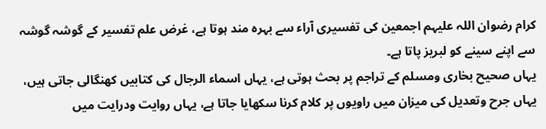کرام رضوان اللہ علیہم اجمعین کی تفسیری آراء سے بہرہ مند ہوتا ہے، غرض علم تفسیر کے گوشہ گوشہ سے اپنے سینے کو لبریز پاتا ہے۔
یہاں صحیح بخاری ومسلم کے تراجم پر بحث ہوتی ہے، یہاں اسماء الرجال کی کتابیں کھنگالی جاتی ہیں، یہاں جرح وتعدیل کی میزان میں راویوں پر کلام کرنا سکھایا جاتا ہے، یہاں روایت ودرایت میں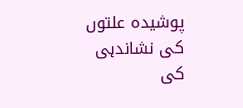پوشیدہ علتوں کی نشاندہی کی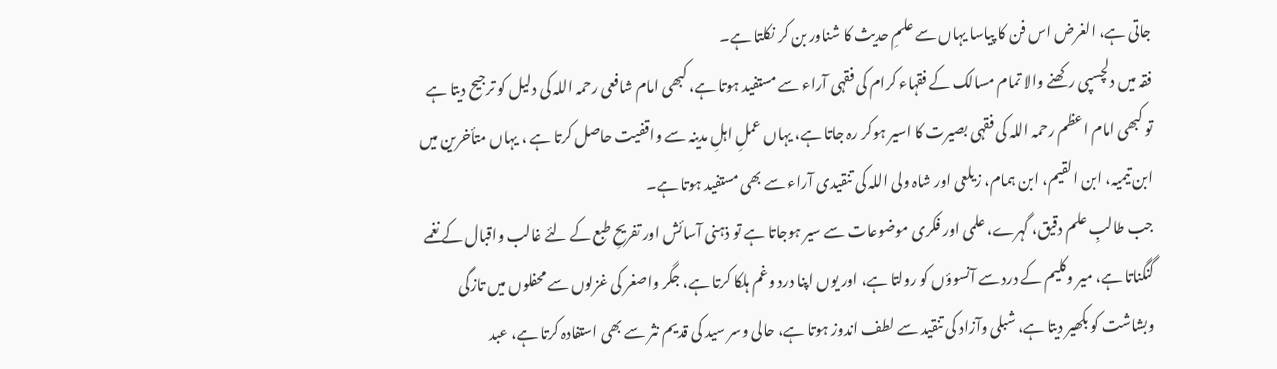جاتی ہے، الغرض اس فن کا پیاسا یہاں سے علمِ حدیث کا شناور بن کر نکلتا ہے۔
فقہ میں دلچسپی رکھنے والا تمام مسالک کے فقہاء کرام کی فقہی آراء سے مستفید ہوتا ہے، کبھی امام شافعی رحمہ اللہ کی دلیل کو ترجیح دیتا ہے تو کبھی امام اعظم رحمہ اللہ کی فقہی بصیرت کا اسیر ہوکر رہ جاتا ہے، یہاں عملِ اہلِ مدینہ سے واقفیت حاصل کرتا ہے ، یہاں متأخرین میں ابن تیمیہ، ابن القیم، ابن ہمام، زیلعی اور شاہ ولی اللہ کی تنقیدی آراء سے بھی مستفید ہوتا ہے۔
جب طالبِ علم دقیق، گہرے، علمی اور فکری موضوعات سے سیر ہوجاتا ہے تو ذہنی آسائش اور تفریحِ طبع کے لئے غالب واقبال کے نغمے گنگناتا ہے، میر وکلیم کے درد سے آنسوؤں کو رولتا ہے، اور یوں اپنا درد وغم ہلکا کرتا ہے، جگر واصغر کی غزلوں سے محفلوں میں تازگی وبشاشت کو بکھیر دیتا ہے، شبلی وآزاد کی تنقید سے لطف اندوز ہوتا ہے، حالی وسر سید کی قدیم نثر سے بھی استفادہ کرتا ہے، عبد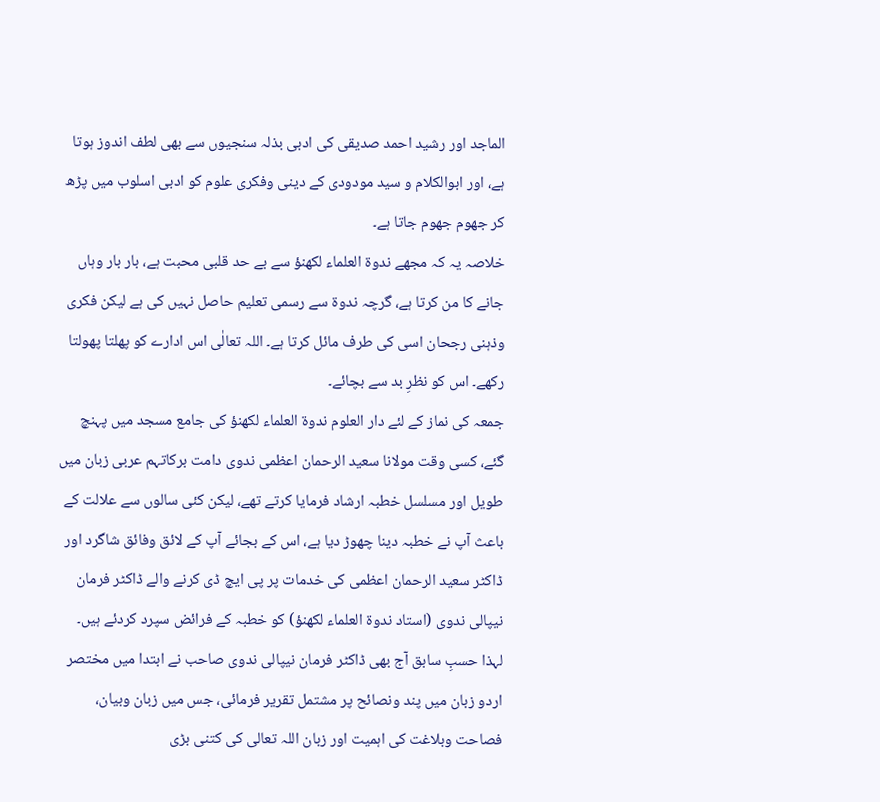الماجد اور رشید احمد صدیقی کی ادبی بذلہ سنجیوں سے بھی لطف اندوز ہوتا ہے، اور ابوالکلام و سید مودودی کے دینی وفکری علوم کو ادبی اسلوب میں پڑھ کر جھوم جھوم جاتا ہے۔
خلاصہ یہ کہ مجھے ندوۃ العلماء لکھنؤ سے بے حد قلبی محبت ہے، بار بار وہاں جانے کا من کرتا ہے، گرچہ ندوۃ سے رسمی تعلیم حاصل نہیں کی ہے لیکن فکری وذہنی رجحان اسی کی طرف مائل کرتا ہے۔ اللہ تعالٰی اس ادارے کو پھلتا پھولتا رکھے۔ اس کو نظرِ بد سے بچائے۔
جمعہ کی نماز کے لئے دار العلوم ندوۃ العلماء لکھنؤ کی جامع مسجد میں پہنچ گئے، کسی وقت مولانا سعید الرحمان اعظمی ندوی دامت برکاتہم عربی زبان میں طویل اور مسلسل خطبہ ارشاد فرمایا کرتے تھے، لیکن کئی سالوں سے علالت کے باعث آپ نے خطبہ دینا چھوڑ دیا ہے، اس کے بجائے آپ کے لائق وفائق شاگرد اور ڈاکٹر سعید الرحمان اعظمی کی خدمات پر پی ایچ ڈی کرنے والے ڈاکٹر فرمان نیپالی ندوی (استاد ندوۃ العلماء لکھنؤ) کو خطبہ کے فرائض سپرد کردئے ہیں۔ لہذا حسبِ سابق آج بھی ڈاکٹر فرمان نیپالی ندوی صاحب نے ابتدا میں مختصر اردو زبان میں پند ونصائح پر مشتمل تقریر فرمائی، جس میں زبان وبیان، فصاحت وبلاغت کی اہمیت اور زبان اللہ تعالی کی کتنی بڑی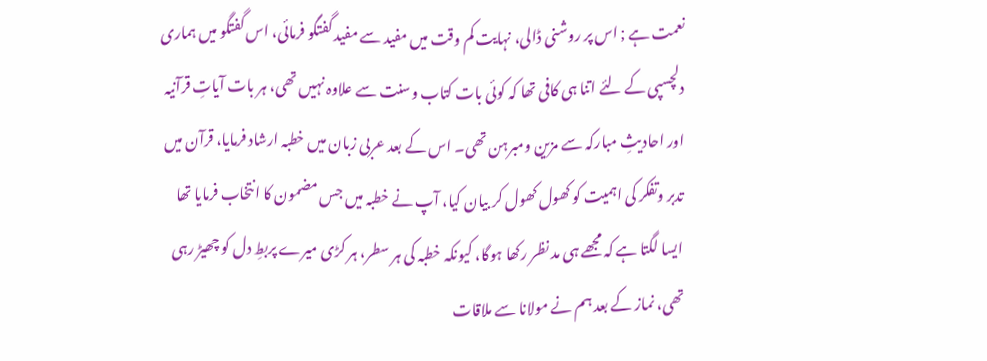نعمت ہے ; اس پر روشنی ڈالی، نہایت کم وقت میں مفید سے مفید گفتگو فرمائی، اس گفتگو میں ہماری دلچسپی کے لئے اتنا ہی کافی تھا کہ کوئی بات کتاب وسنت سے علاوہ نہیں تھی، ہر بات آیاتِ قرآنیہ اور احادیثِ مبارکہ سے مزین ومبرہن تھی۔ اس کے بعد عربی زبان میں خطبہ ارشاد فرمایا، قرآن میں تدبر وتفکر کی اہمیت کو کھول کھول کر بیان کیا، آپ نے خطبہ میں جس مضمون کا انتخاب فرمایا تھا ایسا لگتا ہے کہ مجھے ہی مد نظر رکھا ہوگا، کیونکہ خطبہ کی ہر سطر، ہر کڑی میرے پربطِ دل کو چھیڑ رہی تھی، نماز کے بعد ہم نے مولانا سے ملاقات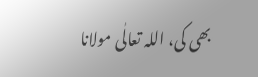بھی کی، اللہ تعالٰی مولانا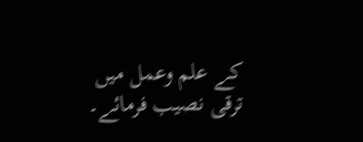کے علم وعمل میں ترقی نصیب فرمائے۔